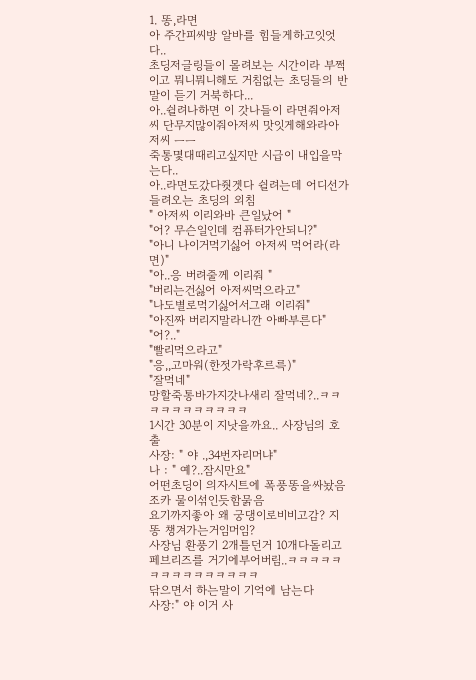1. 똥,라면
아 주간피씨방 알바를 힘들게하고잇엇다..
초딩저글링들이 몰려보는 시간이라 부쩍이고 뭐니뭐니해도 거침없는 초딩들의 반말이 듣기 거북하다...
아..쉴려나하면 이 갓나들이 라면줘아저씨 단무지많이줘아저씨 맛잇게해와라아저씨 ㅡㅡ
죽통몇대때리고싶지만 시급이 내입을막는다..
아..라면도갔다줫겟다 쉴려는데 어디선가 들려오는 초딩의 외침
" 아저씨 이리와바 큰일났어 "
"어? 무슨일인데 컴퓨터가안되니?"
"아니 나이거먹기싫어 아저씨 먹어라(라면)"
"아..응 버려줄께 이리줘 "
"버리는건싫어 아저씨먹으라고"
"나도별로먹기싫어서그래 이리줘"
"아진짜 버리지말라니깐 아빠부른다"
"어?.."
"빨리먹으라고"
"응,,고마워(한젓가락후르륵)"
"잘먹네"
망할죽통바가지갓나새리 잘먹네?..ㅋㅋㅋㅋㅋㅋㅋㅋㅋㅋㅋ
1시간 30분이 지낫을까요.. 사장님의 호출
사장: " 야 .,34번자리머냐"
나 : " 예?..잠시만요"
어떤초딩이 의자시트에 폭풍똥을싸놨음 조카 물이섞인듯함묽음
요기까지좋아 왜 궁댕이로비비고감? 지똥 챙겨가는거임머임?
사장님 환풍기 2개틀던거 10개다돌리고 페브리즈를 거기에부어버림..ㅋㅋㅋㅋㅋㅋㅋㅋㅋㅋㅋㅋㅋㅋㅋ
닦으면서 하는말이 기억에 남는다
사장:" 야 이거 사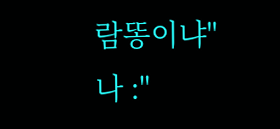람똥이냐"
나 :"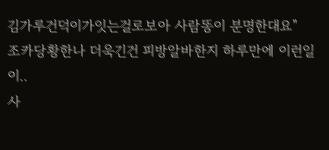김가루건덕이가잇는걸로보아 사람똥이 분명한대요"
조카당황한나 더욱긴건 피방알바한지 하루만에 이런일이..
사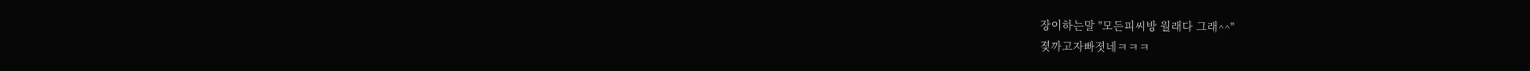장이하는말 "모든피씨방 월래다 그래^^"
졎까고자빠졋네ㅋㅋㅋ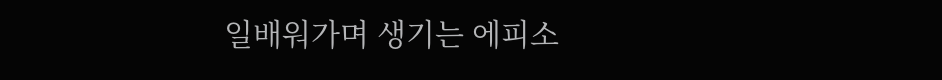일배워가며 생기는 에피소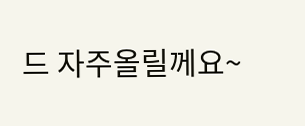드 자주올릴께요~